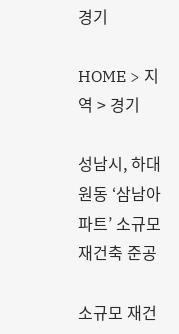경기

HOME > 지역 > 경기

성남시, 하대원동 ‘삼남아파트’ 소규모 재건축 준공

소규모 재건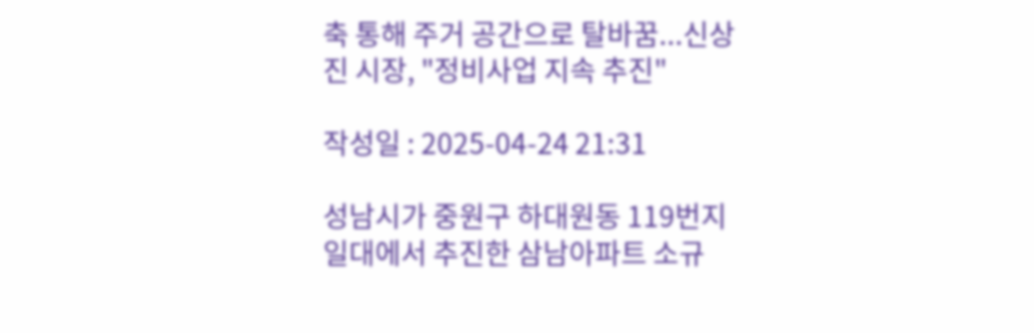축 통해 주거 공간으로 탈바꿈...신상진 시장, "정비사업 지속 추진"

작성일 : 2025-04-24 21:31

성남시가 중원구 하대원동 119번지 일대에서 추진한 삼남아파트 소규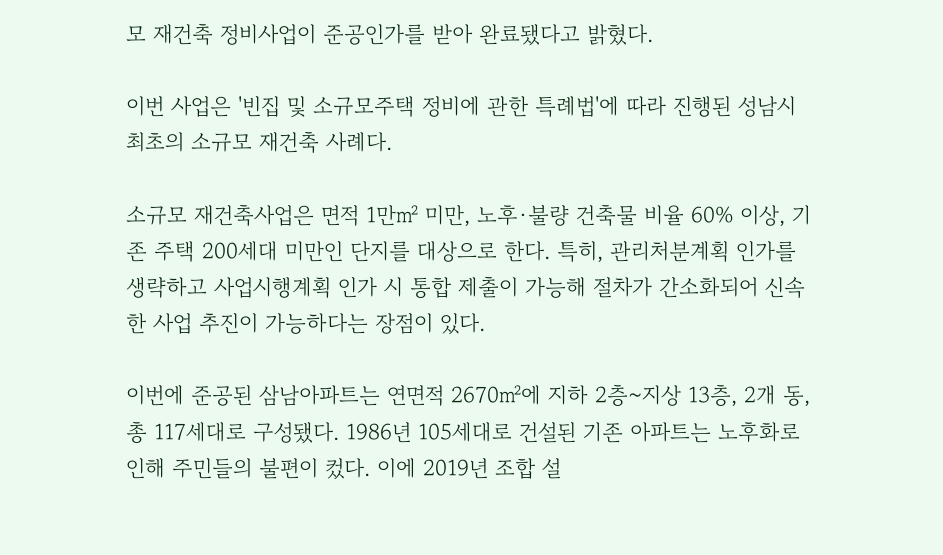모 재건축 정비사업이 준공인가를 받아 완료됐다고 밝혔다.

이번 사업은 '빈집 및 소규모주택 정비에 관한 특례법'에 따라 진행된 성남시 최초의 소규모 재건축 사례다.

소규모 재건축사업은 면적 1만㎡ 미만, 노후·불량 건축물 비율 60% 이상, 기존 주택 200세대 미만인 단지를 대상으로 한다. 특히, 관리처분계획 인가를 생략하고 사업시행계획 인가 시 통합 제출이 가능해 절차가 간소화되어 신속한 사업 추진이 가능하다는 장점이 있다.

이번에 준공된 삼남아파트는 연면적 2670㎡에 지하 2층~지상 13층, 2개 동, 총 117세대로 구성됐다. 1986년 105세대로 건설된 기존 아파트는 노후화로 인해 주민들의 불편이 컸다. 이에 2019년 조합 설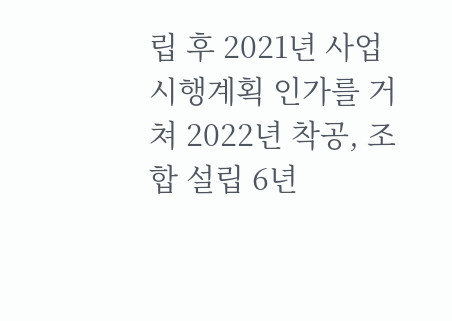립 후 2021년 사업시행계획 인가를 거쳐 2022년 착공, 조합 설립 6년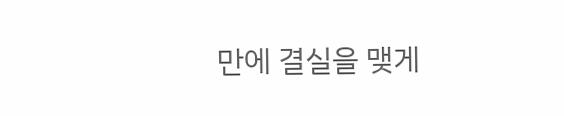만에 결실을 맺게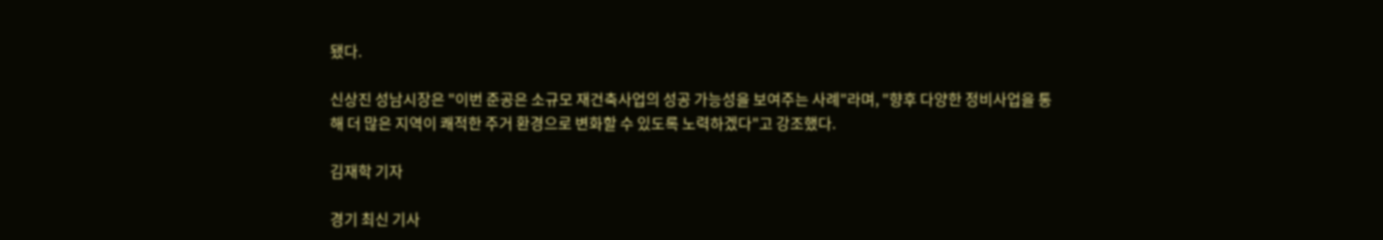됐다.

신상진 성남시장은 "이번 준공은 소규모 재건축사업의 성공 가능성을 보여주는 사례"라며, "향후 다양한 정비사업을 통해 더 많은 지역이 쾌적한 주거 환경으로 변화할 수 있도록 노력하겠다"고 강조했다.

김재학 기자

경기 최신 기사